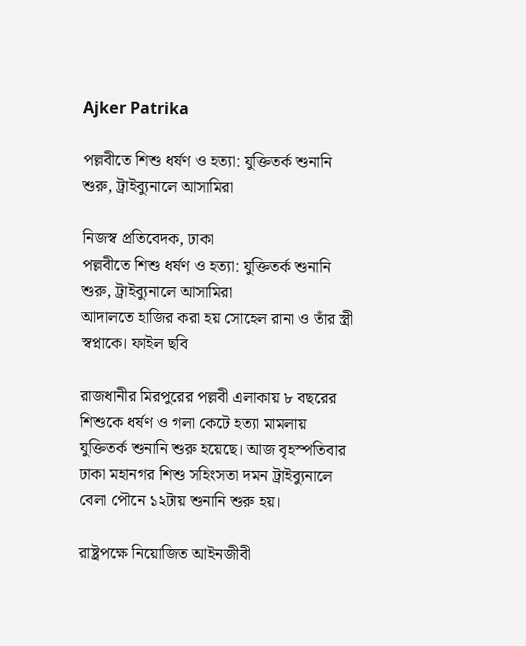Ajker Patrika

পল্লবীতে শিশু ধর্ষণ ও হত্যা: যুক্তিতর্ক শুনানি শুরু, ট্রাইব্যুনালে আসামিরা

নিজস্ব প্রতিবেদক, ঢাকা
পল্লবীতে শিশু ধর্ষণ ও হত্যা: যুক্তিতর্ক শুনানি শুরু, ট্রাইব্যুনালে আসামিরা
আদালতে হাজির করা হয় সোহেল রানা ও তাঁর স্ত্রী স্বপ্নাকে। ফাইল ছবি

রাজধানীর মিরপুরের পল্লবী এলাকায় ৮ বছরের শিশুকে ধর্ষণ ও গলা কেটে হত্যা মামলায় যুক্তিতর্ক শুনানি শুরু হয়েছে। আজ বৃহস্পতিবার ঢাকা মহানগর শিশু সহিংসতা দমন ট্রাইব্যুনালে বেলা পৌনে ১২টায় শুনানি শুরু হয়।

রাষ্ট্রপক্ষে নিয়োজিত আইনজীবী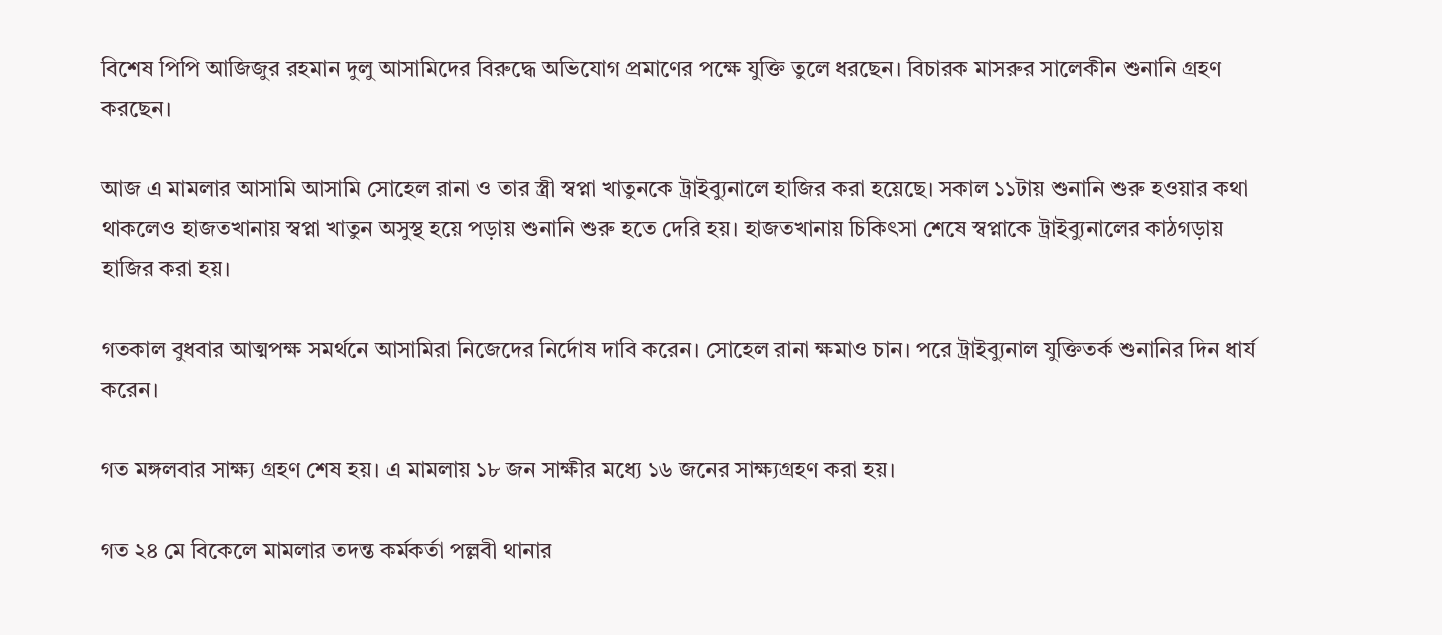বিশেষ পিপি আজিজুর রহমান দুলু আসামিদের বিরুদ্ধে অভিযোগ প্রমাণের পক্ষে যুক্তি তুলে ধরছেন। বিচারক মাসরুর সালেকীন শুনানি গ্রহণ করছেন।

আজ এ মামলার আসামি আসামি সোহেল রানা ও তার স্ত্রী স্বপ্না খাতুনকে ট্রাইব্যুনালে হাজির করা হয়েছে। সকাল ১১টায় শুনানি শুরু হওয়ার কথা থাকলেও হাজতখানায় স্বপ্না খাতুন অসুস্থ হয়ে পড়ায় শুনানি শুরু হতে দেরি হয়। হাজতখানায় চিকিৎসা শেষে স্বপ্নাকে ট্রাইব্যুনালের কাঠগড়ায় হাজির করা হয়।

গতকাল বুধবার আত্মপক্ষ সমর্থনে আসামিরা নিজেদের নির্দোষ দাবি করেন। সোহেল রানা ক্ষমাও চান। পরে ট্রাইব্যুনাল যুক্তিতর্ক শুনানির দিন ধার্য করেন।

গত মঙ্গলবার সাক্ষ্য গ্রহণ শেষ হয়। এ মামলায় ১৮ জন সাক্ষীর মধ্যে ১৬ জনের সাক্ষ্যগ্রহণ করা হয়।

গত ২৪ মে বিকেলে মামলার তদন্ত কর্মকর্তা পল্লবী থানার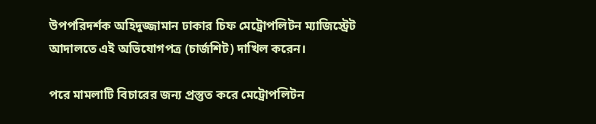উপপরিদর্শক অহিদুজ্জামান ঢাকার চিফ মেট্রোপলিটন ম্যাজিস্ট্রেট আদালতে এই অভিযোগপত্র (চার্জশিট) দাখিল করেন।

পরে মামলাটি বিচারের জন্য প্রস্তুত করে মেট্রোপলিটন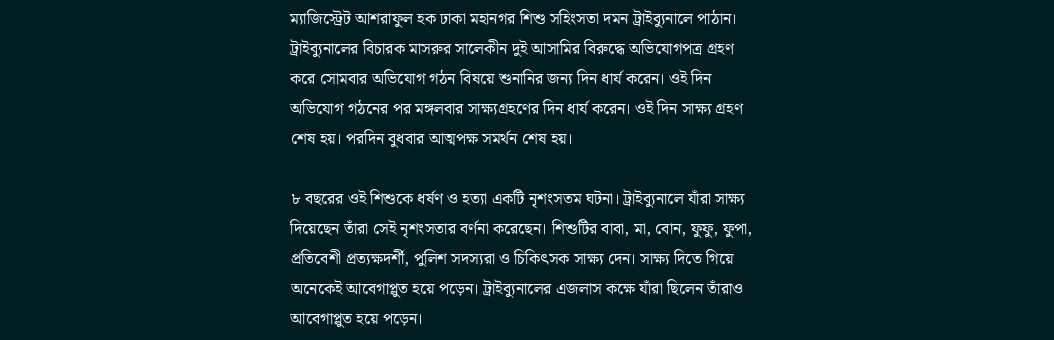ম্যাজিস্ট্রেট আশরাফুল হক ঢাকা মহানগর শিশু সহিংসতা দমন ট্রাইব্যুনালে পাঠান। ট্রাইব্যুনালের বিচারক মাসরুর সালেকীন দুই আসামির বিরুদ্ধে অভিযোগপত্র গ্রহণ করে সোমবার অভিযোগ গঠন বিষয়ে শুনানির জন্য দিন ধার্য করেন। ওই দিন অভিযোগ গঠনের পর মঙ্গলবার সাক্ষ্যগ্রহণের দিন ধার্য করেন। ওই দিন সাক্ষ্য গ্রহণ শেষ হয়। পরদিন বুধবার আত্মপক্ষ সমর্থন শেষ হয়।

৮ বছরের ওই শিশুকে ধর্ষণ ও হত্যা একটি নৃশংসতম ঘটনা। ট্রাইব্যুনালে যাঁরা সাক্ষ্য দিয়েছেন তাঁরা সেই নৃশংসতার বর্ণনা করেছেন। শিশুটির বাবা, মা, বোন, ফুফু, ফুপা, প্রতিবেশী প্রত্যক্ষদর্শী, পুলিশ সদস্যরা ও চিকিৎসক সাক্ষ্য দেন। সাক্ষ্য দিতে গিয়ে অনেকেই আবেগাপ্লুত হয়ে পড়েন। ট্রাইব্যুনালের এজলাস কক্ষে যাঁরা ছিলেন তাঁরাও আবেগাপ্লুত হয়ে পড়েন।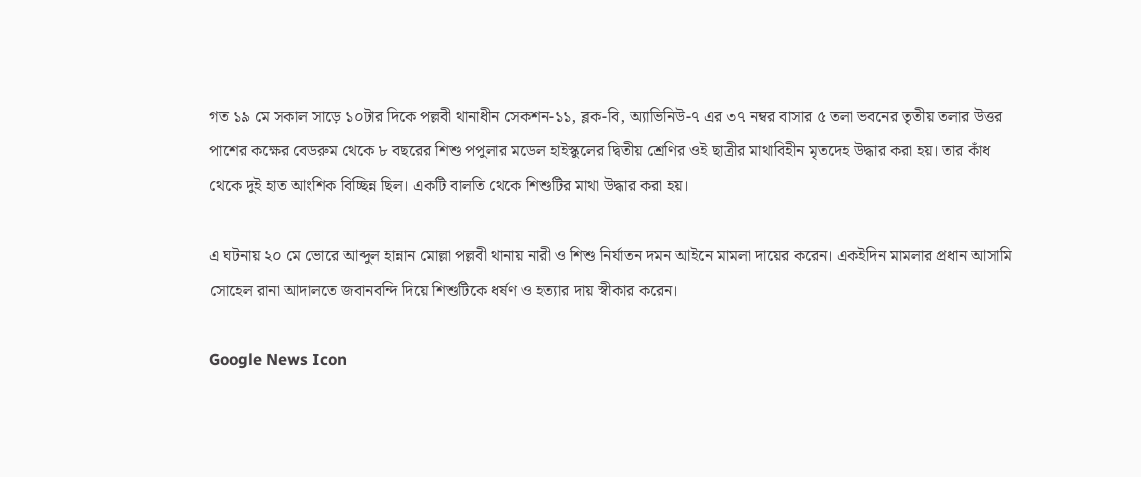গত ১৯ মে সকাল সাড়ে ১০টার দিকে পল্লবী থানাধীন সেকশন-১১, ব্লক-বি, অ্যাভিনিউ-৭ এর ৩৭ নম্বর বাসার ৫ তলা ভবনের তৃতীয় তলার উত্তর পাশের কক্ষের বেডরুম থেকে ৮ বছরের শিশু পপুলার মডেল হাইস্কুলের দ্বিতীয় শ্রেণির ওই ছাত্রীর মাথাবিহীন মৃতদেহ উদ্ধার করা হয়। তার কাঁধ থেকে দুই হাত আংশিক বিচ্ছিন্ন ছিল। একটি বালতি থেকে শিশুটির মাথা উদ্ধার করা হয়।

এ ঘটনায় ২০ মে ভোরে আব্দুল হান্নান মোল্লা পল্লবী থানায় নারী ও শিশু নির্যাতন দমন আইনে মামলা দায়ের করেন। একইদিন মামলার প্রধান আসামি সোহেল রানা আদালতে জবানবন্দি দিয়ে শিশুটিকে ধর্ষণ ও হত্যার দায় স্বীকার করেন।

Google News Icon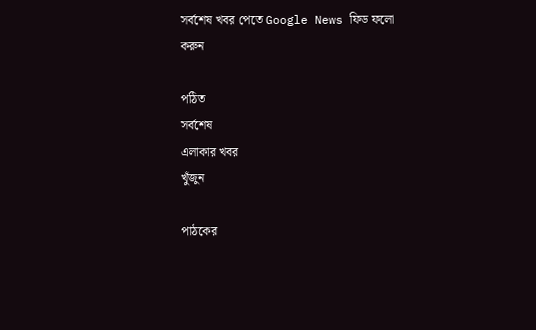সর্বশেষ খবর পেতে Google News ফিড ফলো করুন

পঠিত
সর্বশেষ
এলাকার খবর
খুঁজুন

পাঠকের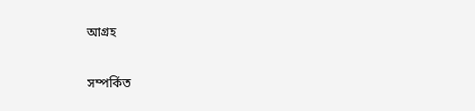আগ্রহ

সম্পর্কিত